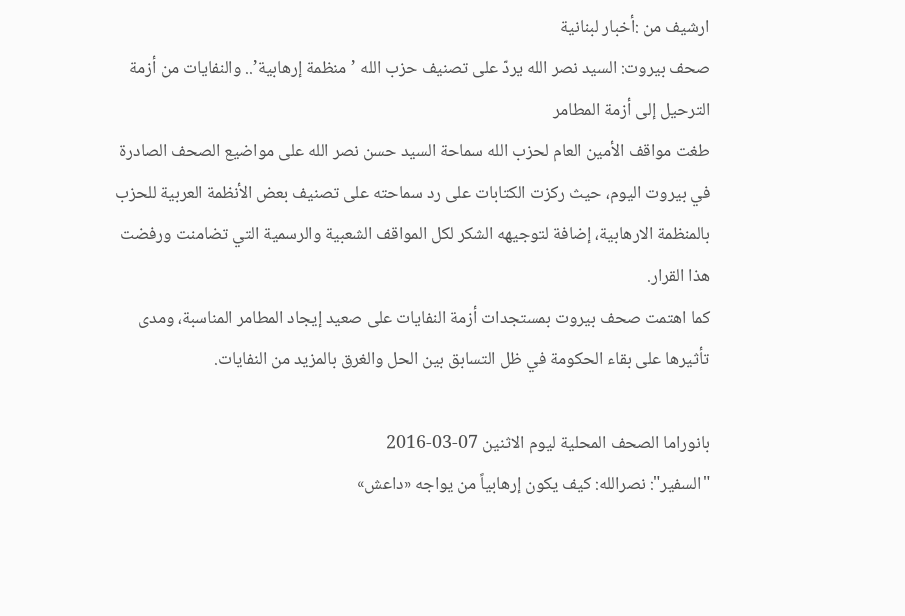ارشيف من :أخبار لبنانية
صحف بيروت: السيد نصر الله يردّ على تصنيف حزب الله ’منظمة إرهابية’.. والنفايات من أزمة الترحيل إلى أزمة المطامر
طغت مواقف الأمين العام لحزب الله سماحة السيد حسن نصر الله على مواضيع الصحف الصادرة في بيروت اليوم، حيث ركزت الكتابات على رد سماحته على تصنيف بعض الأنظمة العربية للحزب بالمنظمة الارهابية، إضافة لتوجيهه الشكر لكل المواقف الشعبية والرسمية التي تضامنت ورفضت هذا القرار.
كما اهتمت صحف بيروت بمستجدات أزمة النفايات على صعيد إيجاد المطامر المناسبة، ومدى تأثيرها على بقاء الحكومة في ظل التسابق بين الحل والغرق بالمزيد من النفايات.

بانوراما الصحف المحلية ليوم الاثنين 07-03-2016
"السفير": نصرالله: كيف يكون إرهابياً من يواجه «داعش»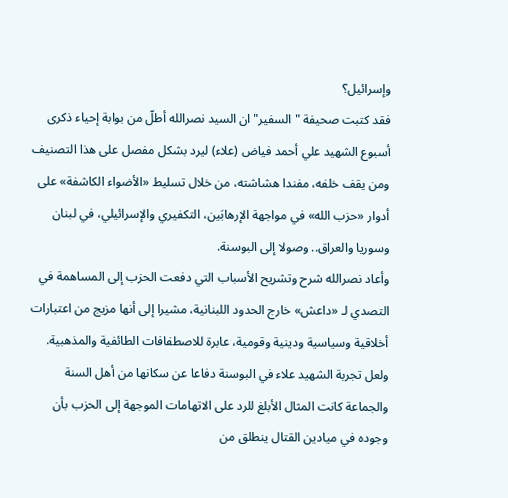وإسرائيل؟
فقد كتبت صحيفة "السفير" ان السيد نصرالله أطلّ من بوابة إحياء ذكرى أسبوع الشهيد علي أحمد فياض (علاء) ليرد بشكل مفصل على هذا التصنيف ومن يقف خلفه، مفندا هشاشته، من خلال تسليط «الأضواء الكاشفة» على أدوار «حزب الله» في مواجهة الإرهابَين، التكفيري والإسرائيلي، في لبنان وسوريا والعراق.. وصولا إلى البوسنة.
وأعاد نصرالله شرح وتشريح الأسباب التي دفعت الحزب إلى المساهمة في التصدي لـ «داعش» خارج الحدود اللبنانية، مشيرا إلى أنها مزيج من اعتبارات أخلاقية وسياسية ودينية وقومية، عابرة للاصطفافات الطائفية والمذهبية.
ولعل تجربة الشهيد علاء في البوسنة دفاعا عن سكانها من أهل السنة والجماعة كانت المثال الأبلغ للرد على الاتهامات الموجهة إلى الحزب بأن وجوده في ميادين القتال ينطلق من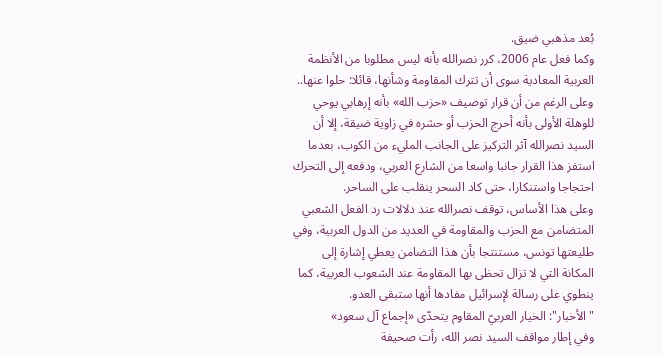بُعد مذهبي ضيق.
وكما فعل عام 2006، كرر نصرالله بأنه ليس مطلوبا من الأنظمة العربية المعادية سوى أن تترك المقاومة وشأنها، قائلا: حلوا عنها..
وعلى الرغم من أن قرار توصيف «حزب الله» بأنه إرهابي يوحي للوهلة الأولى بأنه أحرج الحزب أو حشره في زاوية ضيقة، إلا أن السيد نصرالله آثر التركيز على الجانب المليء من الكوب، بعدما استفز هذا القرار جانبا واسعا من الشارع العربي، ودفعه إلى التحرك احتجاجا واستنكارا، حتى كاد السحر ينقلب على الساحر.
وعلى هذا الأساس، توقف نصرالله عند دلالات رد الفعل الشعبي المتضامن مع الحزب والمقاومة في العديد من الدول العربية، وفي طليعتها تونس، مستنتجا بأن هذا التضامن يعطي إشارة إلى المكانة التي لا تزال تحظى بها المقاومة عند الشعوب العربية، كما ينطوي على رسالة لإسرائيل مفادها أنها ستبقى العدو.
"الأخبار": الخيار العربيّ المقاوم يتحدّى «إجماع آل سعود»
وفي إطار مواقف السيد نصر الله، رأت صحيفة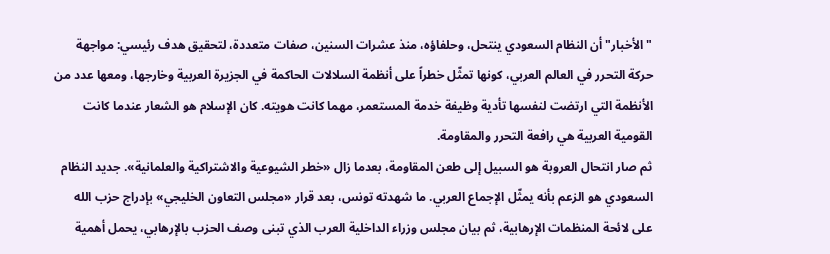"الأخبار" أن النظام السعودي ينتحل، وحلفاؤه، منذ عشرات السنين، صفات متعددة، لتحقيق هدف رئيسي: مواجهة حركة التحرر في العالم العربي، كونها تمثّل خطراً على أنظمة السلالات الحاكمة في الجزيرة العربية وخارجها، ومعها عدد من الأنظمة التي ارتضت لنفسها تأدية وظيفة خدمة المستعمر، مهما كانت هويته. كان الإسلام هو الشعار عندما كانت القومية العربية هي رافعة التحرر والمقاومة.
ثم صار انتحال العروبة هو السبيل إلى طعن المقاومة، بعدما زال «خطر الشيوعية والاشتراكية والعلمانية». جديد النظام السعودي هو الزعم بأنه يمثّل الإجماع العربي. ما شهدته تونس، بعد قرار «مجلس التعاون الخليجي» بإدراج حزب الله على لائحة المنظمات الإرهابية، ثم بيان مجلس وزراء الداخلية العرب الذي تبنى وصف الحزب بالإرهابي، يحمل أهمية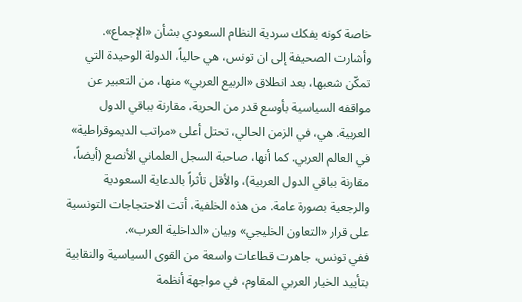خاصة كونه يفكك سردية النظام السعودي بشأن «الإجماع».
وأشارت الصحيفة إلى ان تونس، هي حالياً، الدولة الوحيدة التي تمكّن شعبها، بعد انطلاق «الربيع العربي» منها، من التعبير عن مواقفه السياسية بأوسع قدر من الحرية، مقارنة بباقي الدول العربية. هي، في الزمن الحالي، تحتل أعلى «مراتب الديموقراطية» في العالم العربي. كما أنها، صاحبة السجل العلماني الأنصع (أيضاً، مقارنة بباقي الدول العربية)، والأقل تأثراً بالدعاية السعودية والرجعية بصورة عامة. من هذه الخلفية، أتت الاحتجاجات التونسية على قرار «التعاون الخليجي» وبيان «الداخلية العرب».
ففي تونس، جاهرت قطاعات واسعة من القوى السياسية والنقابية بتأييد الخيار العربي المقاوم، في مواجهة أنظمة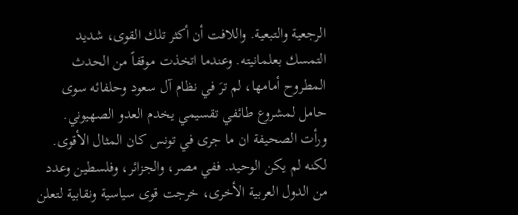الرجعية والتبعية. واللافت أن أكثر تلك القوى، شديد التمسك بعلمانيته. وعندما اتخذت موقفاً من الحدث المطروح أمامها، لم ترَ في نظام آل سعود وحلفائه سوى حامل لمشروع طائفي تقسيمي يخدم العدو الصهيوني.
ورأت الصحيفة ان ما جرى في تونس كان المثال الأقوى. لكنه لم يكن الوحيد. ففي مصر، والجزائر، وفلسطين وعدد من الدول العربية الأخرى، خرجت قوى سياسية ونقابية لتعلن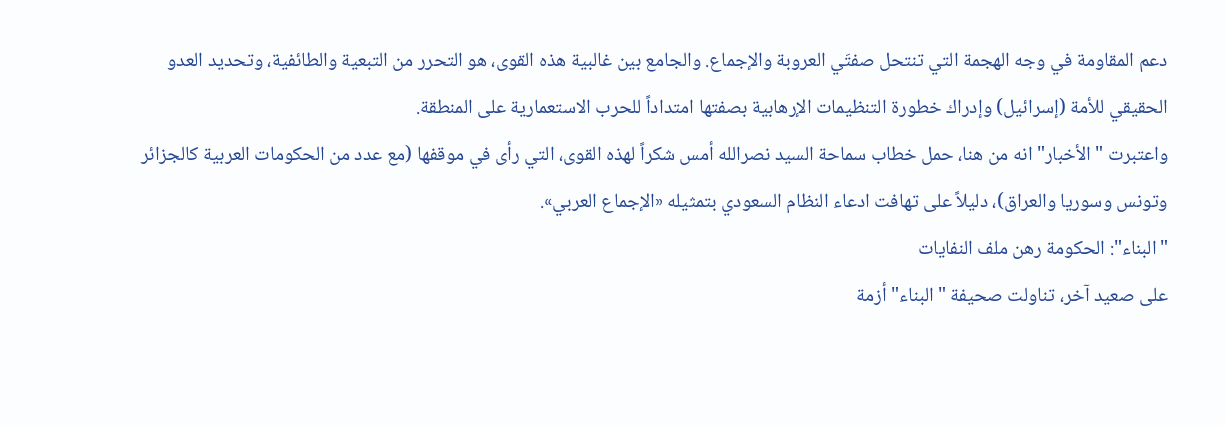دعم المقاومة في وجه الهجمة التي تنتحل صفتَي العروبة والإجماع. والجامع بين غالبية هذه القوى، هو التحرر من التبعية والطائفية، وتحديد العدو الحقيقي للأمة (إسرائيل) وإدراك خطورة التنظيمات الإرهابية بصفتها امتداداً للحرب الاستعمارية على المنطقة.
واعتبرت "الأخبار" انه من هنا، حمل خطاب سماحة السيد نصرالله أمس شكراً لهذه القوى، التي رأى في موقفها (مع عدد من الحكومات العربية كالجزائر وتونس وسوريا والعراق)، دليلاً على تهافت ادعاء النظام السعودي بتمثيله «الإجماع العربي».
"البناء": الحكومة رهن ملف النفايات
على صعيد آخر، تناولت صحيفة "البناء" أزمة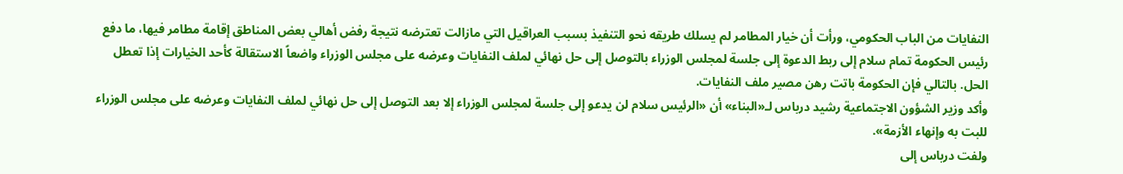النفايات من الباب الحكومي، ورأت أن خيار المطامر لم يسلك طريقه نحو التنفيذ بسبب العراقيل التي مازالت تعترضه نتيجة رفض أهالي بعض المناطق إقامة مطامر فيها، ما دفع رئيس الحكومة تمام سلام إلى ربط الدعوة إلى جلسة لمجلس الوزراء بالتوصل إلى حل نهائي لملف النفايات وعرضه على مجلس الوزراء واضعاً الاستقالة كأحد الخيارات إذا تعطل الحل. بالتالي فإن الحكومة باتت رهن مصير ملف النفايات.
وأكد وزير الشؤون الاجتماعية رشيد درباس لـ«البناء» أن «الرئيس سلام لن يدعو إلى جلسة لمجلس الوزراء إلا بعد التوصل إلى حل نهائي لملف النفايات وعرضه على مجلس الوزراء للبت به وإنهاء الأزمة».
ولفت درباس إلى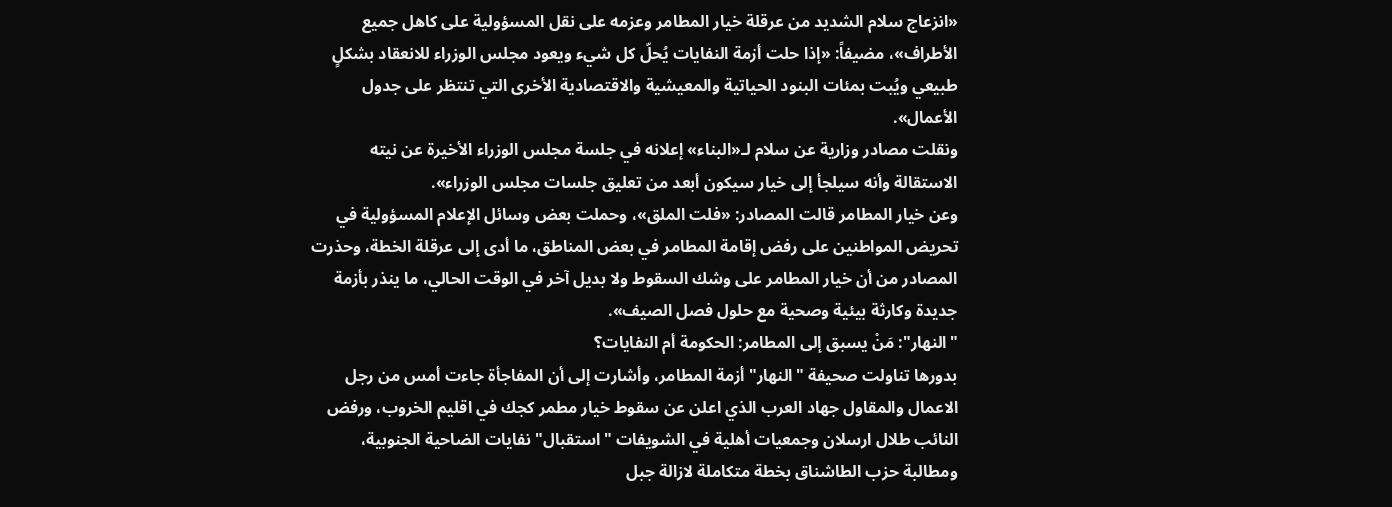«انزعاج سلام الشديد من عرقلة خيار المطامر وعزمه على نقل المسؤولية على كاهل جميع الأطراف»، مضيفاً: «إذا حلت أزمة النفايات يُحلّ كل شيء ويعود مجلس الوزراء للانعقاد بشكلٍ طبيعي ويُبت بمئات البنود الحياتية والمعيشية والاقتصادية الأخرى التي تنتظر على جدول الأعمال».
ونقلت مصادر وزارية عن سلام لـ«البناء» إعلانه في جلسة مجلس الوزراء الأخيرة عن نيته الاستقالة وأنه سيلجأ إلى خيار سيكون أبعد من تعليق جلسات مجلس الوزراء».
وعن خيار المطامر قالت المصادر: «فلت الملق»، وحملت بعض وسائل الإعلام المسؤولية في تحريض المواطنين على رفض إقامة المطامر في بعض المناطق، ما أدى إلى عرقلة الخطة، وحذرت المصادر من أن خيار المطامر على وشك السقوط ولا بديل آخر في الوقت الحالي، ما ينذر بأزمة جديدة وكارثة بيئية وصحية مع حلول فصل الصيف».
"النهار": مَنْ يسبق إلى المطامر: الحكومة أم النفايات؟
بدورها تناولت صحيفة "النهار" أزمة المطامر، وأشارت إلى أن المفاجأة جاءت أمس من رجل الاعمال والمقاول جهاد العرب الذي اعلن عن سقوط خيار مطمر كجك في اقليم الخروب، ورفض النائب طلال ارسلان وجمعيات أهلية في الشويفات "استقبال" نفايات الضاحية الجنوبية، ومطالبة حزب الطاشناق بخطة متكاملة لازالة جبل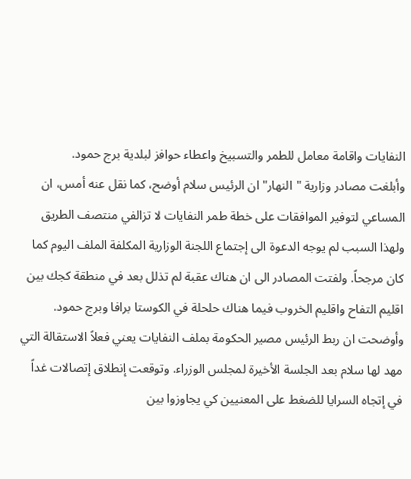النفايات واقامة معامل للطمر والتسبيخ واعطاء حوافز لبلدية برج حمود.
وأبلغت مصادر وزارية "النهار" ان الرئيس سلام أوضح، كما نقل عنه أمس، ان المساعي لتوفير الموافقات على خطة طمر النفايات لا تزالفي منتصف الطريق ولهذا السبب لم يوجه الدعوة الى إجتماع اللجنة الوزارية المكلفة الملف اليوم كما كان مرجحاً. ولفتت المصادر الى ان هناك عقبة لم تذلل بعد في منطقة كجك بين اقليم التفاح واقليم الخروب فيما هناك حلحلة في الكوستا برافا وبرج حمود.
وأوضحت ان ربط الرئيس مصير الحكومة بملف النفايات يعني فعلاً الاستقالة التي مهد لها سلام بعد الجلسة الأخيرة لمجلس الوزراء. وتوقعت إنطلاق إتصالات غداً في إتجاه السرايا للضغط على المعنيين كي يجاوزوا بين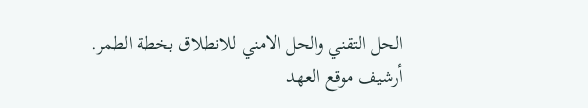الحل التقني والحل الامني للانطلاق بخطة الطمر.
أرشيف موقع العهد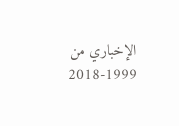الإخباري من 1999-2018